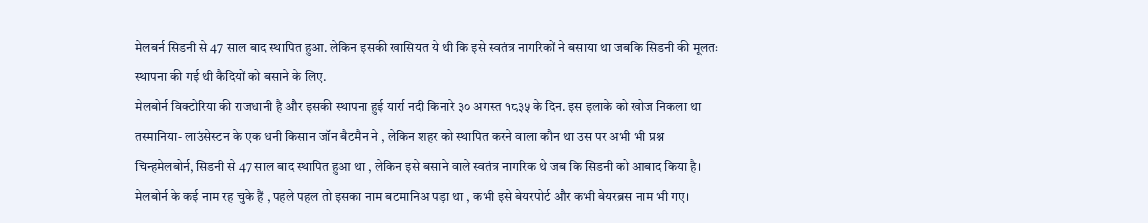मेलबर्न सिडनी से 47 साल बाद स्थापित हुआ. लेकिन इसकी खासियत ये थी कि इसे स्वतंत्र नागरिकों ने बसाया था जबकि सिडनी की मूलतः स्थापना की गई थी कैदियों को बसाने के लिए.
मेलबोर्न विक्टोरिया की राजधानी है और इसकी स्थापना हुई यार्रा नदी किनारे ३० अगस्त १८३५ के दिन. इस इलाके को खोज निकला था तस्मानिया- लाउंसेस्टन के एक धनी किसान जॉन बैटमैन ने , लेकिन शहर को स्थापित करने वाला कौन था उस पर अभी भी प्रश्न चिन्हमेलबोर्न, सिडनी से 47 साल बाद स्थापित हुआ था , लेकिन इसे बसाने वाले स्वतंत्र नागरिक थे जब कि सिडनी को आबाद किया है।
मेलबोर्न के कई नाम रह चुके हैं , पहले पहल तो इसका नाम बटमानिअ पड़ा था , कभी इसे बेयरपोर्ट और कभी बेयरब्रस नाम भी गए।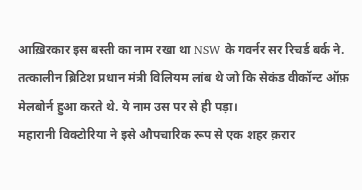आख़िरकार इस बस्ती का नाम रखा था NSW के गवर्नर सर रिचर्ड बर्क ने. तत्कालीन ब्रिटिश प्रधान मंत्री विलियम लांब थे जो कि सेकंड वीकॉन्ट ऑफ़ मेलबोर्न हुआ करते थे. ये नाम उस पर से ही पड़ा।
महारानी विक्टोरिया ने इसे औपचारिक रूप से एक शहर क़रार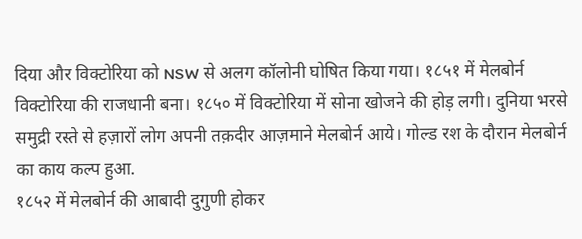दिया और विक्टोरिया को NSW से अलग कॉलोनी घोषित किया गया। १८५१ में मेलबोर्न विक्टोरिया की राजधानी बना। १८५० में विक्टोरिया में सोना खोजने की होड़ लगी। दुनिया भरसे समुद्री रस्ते से हज़ारों लोग अपनी तक़दीर आज़माने मेलबोर्न आये। गोल्ड रश के दौरान मेलबोर्न का काय कल्प हुआ.
१८५२ में मेलबोर्न की आबादी दुगुणी होकर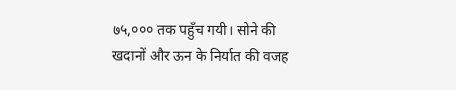७५,००० तक पहुँच गयी। सोने की खदानों और ऊन के निर्यात की वजह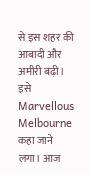से इस शहर की आबादी और अमीरी बढ़ी। इसे Marvellous Melbourne कहा जाने लगा। आज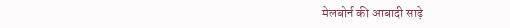मेलबोर्न की आबादी साढ़े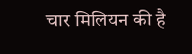चार मिलियन की है